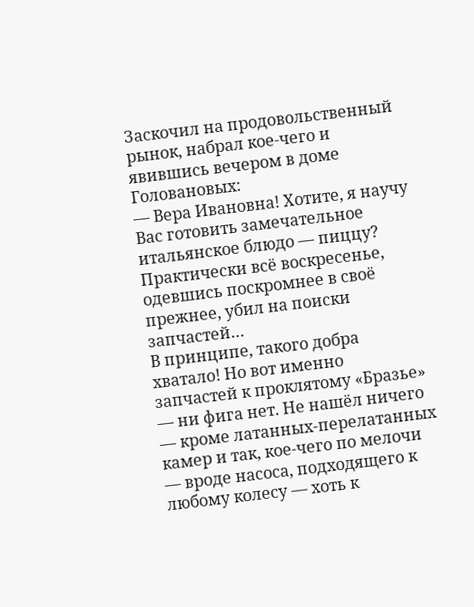Заскочил на продовольственный рынок, набрал кое-чего и явившись вечером в доме Головановых:
— Вера Ивановна! Хотите, я научу Вас готовить замечательное итальянское блюдо — пиццу?
Практически всё воскресенье, одевшись поскромнее в своё прежнее, убил на поиски запчастей…
В принципе, такого добра хватало! Но вот именно запчастей к проклятому «Бразье» — ни фига нет. Не нашёл ничего — кроме латанных-перелатанных камер и так, кое-чего по мелочи — вроде насоса, подходящего к любому колесу — хоть к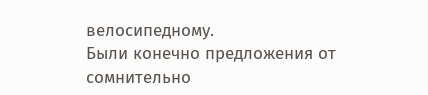велосипедному.
Были конечно предложения от сомнительно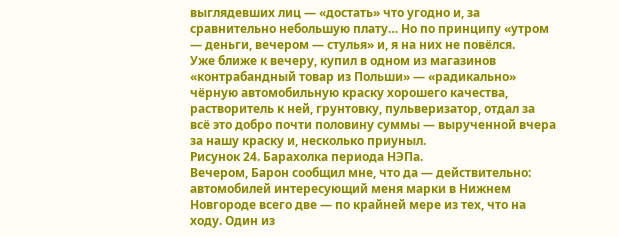выглядевших лиц — «достать» что угодно и, за сравнительно небольшую плату… Но по принципу «утром — деньги, вечером — стулья» и, я на них не повёлся.
Уже ближе к вечеру, купил в одном из магазинов «контрабандный товар из Польши» — «радикально» чёрную автомобильную краску хорошего качества, растворитель к ней, грунтовку, пульверизатор, отдал за всё это добро почти половину суммы — вырученной вчера за нашу краску и, несколько приуныл.
Рисунок 24. Барахолка периода НЭПа.
Вечером, Барон сообщил мне, что да — действительно: автомобилей интересующий меня марки в Нижнем Новгороде всего две — по крайней мере из тех, что на ходу. Один из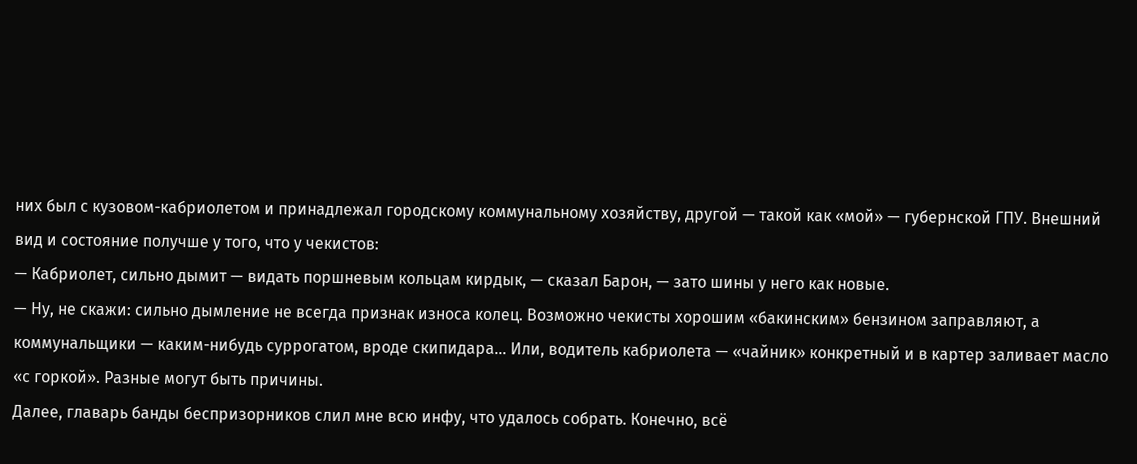них был с кузовом-кабриолетом и принадлежал городскому коммунальному хозяйству, другой — такой как «мой» — губернской ГПУ. Внешний вид и состояние получше у того, что у чекистов:
— Кабриолет, сильно дымит — видать поршневым кольцам кирдык, — сказал Барон, — зато шины у него как новые.
— Ну, не скажи: сильно дымление не всегда признак износа колец. Возможно чекисты хорошим «бакинским» бензином заправляют, а коммунальщики — каким-нибудь суррогатом, вроде скипидара… Или, водитель кабриолета — «чайник» конкретный и в картер заливает масло «с горкой». Разные могут быть причины.
Далее, главарь банды беспризорников слил мне всю инфу, что удалось собрать. Конечно, всё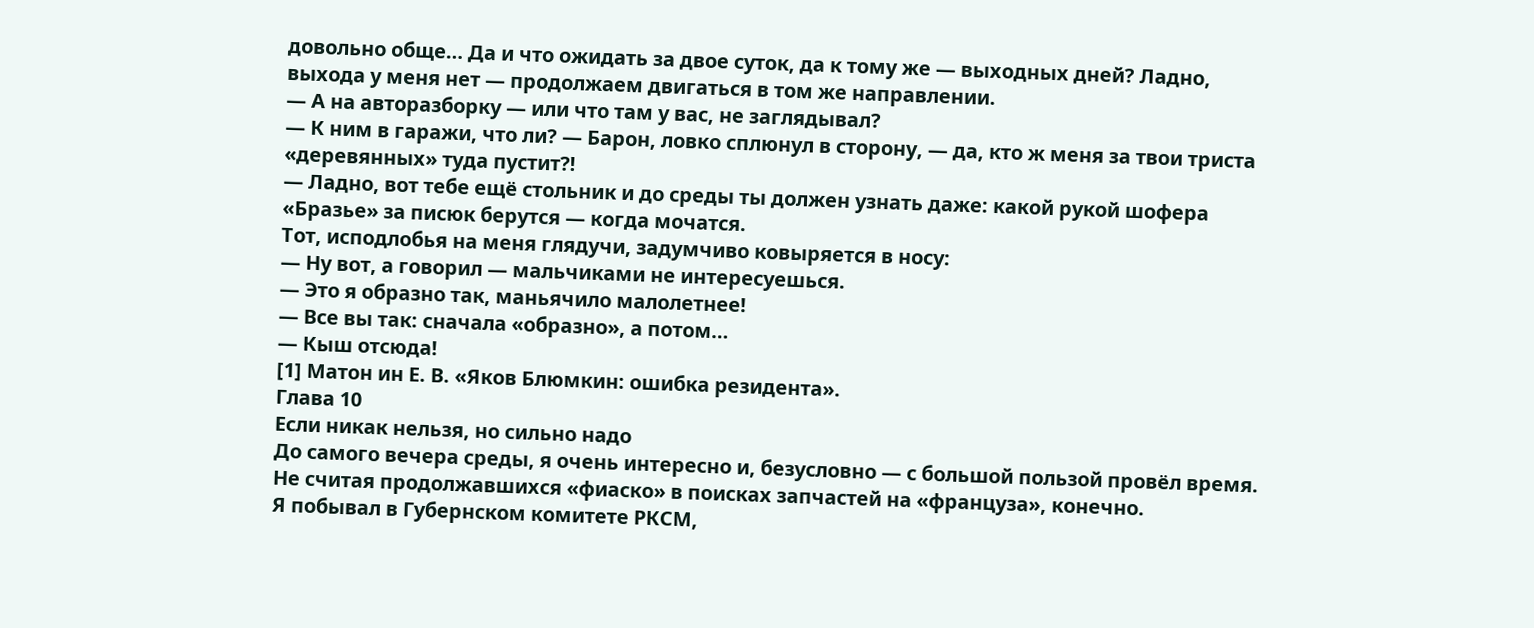довольно обще… Да и что ожидать за двое суток, да к тому же — выходных дней? Ладно, выхода у меня нет — продолжаем двигаться в том же направлении.
— А на авторазборку — или что там у вас, не заглядывал?
— К ним в гаражи, что ли? — Барон, ловко сплюнул в сторону, — да, кто ж меня за твои триста «деревянных» туда пустит⁈
— Ладно, вот тебе ещё стольник и до среды ты должен узнать даже: какой рукой шофера «Бразье» за писюк берутся — когда мочатся.
Тот, исподлобья на меня глядучи, задумчиво ковыряется в носу:
— Ну вот, а говорил — мальчиками не интересуешься.
— Это я образно так, маньячило малолетнее!
— Все вы так: сначала «образно», а потом…
— Кыш отсюда!
[1] Матон ин Е. В. «Яков Блюмкин: ошибка резидента».
Глава 10
Если никак нельзя, но сильно надо
До самого вечера среды, я очень интересно и, безусловно — с большой пользой провёл время. Не считая продолжавшихся «фиаско» в поисках запчастей на «француза», конечно.
Я побывал в Губернском комитете РКСМ,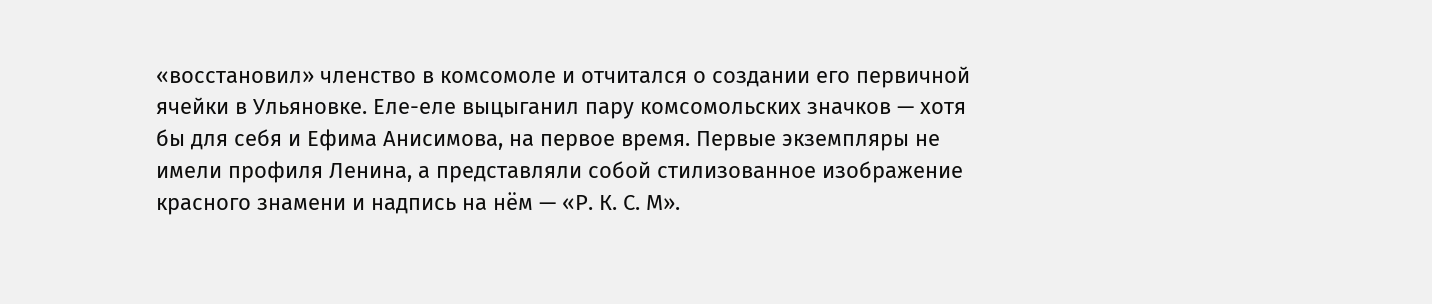«восстановил» членство в комсомоле и отчитался о создании его первичной ячейки в Ульяновке. Еле-еле выцыганил пару комсомольских значков — хотя бы для себя и Ефима Анисимова, на первое время. Первые экземпляры не имели профиля Ленина, а представляли собой стилизованное изображение красного знамени и надпись на нём — «Р. К. С. М».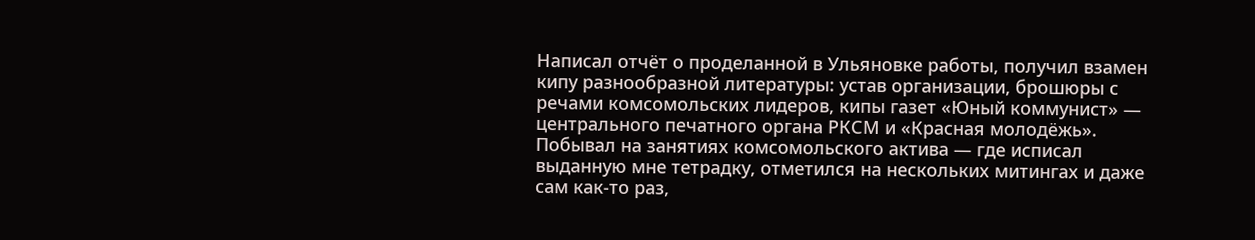Написал отчёт о проделанной в Ульяновке работы, получил взамен кипу разнообразной литературы: устав организации, брошюры с речами комсомольских лидеров, кипы газет «Юный коммунист» — центрального печатного органа РКСМ и «Красная молодёжь». Побывал на занятиях комсомольского актива — где исписал выданную мне тетрадку, отметился на нескольких митингах и даже сам как-то раз,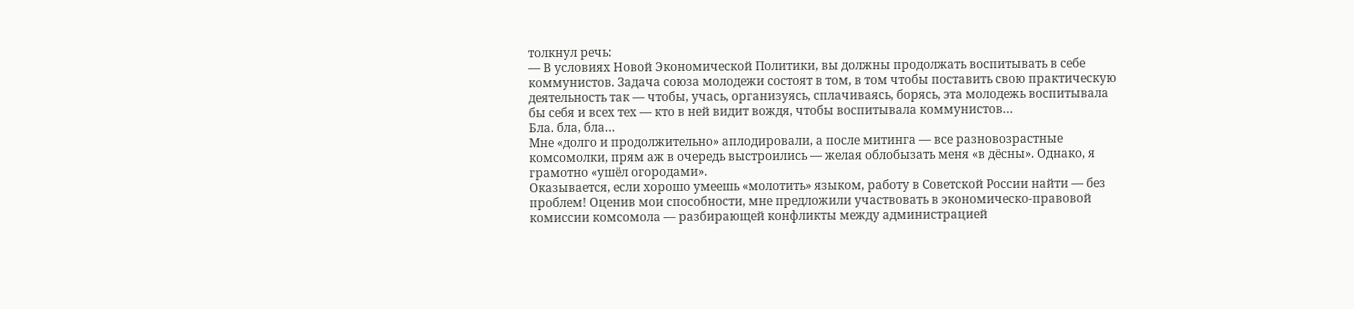толкнул речь:
— В условиях Новой Экономической Политики, вы должны продолжать воспитывать в себе коммунистов. Задача союза молодежи состоят в том, в том чтобы поставить свою практическую деятельность так — чтобы, учась, организуясь, сплачиваясь, борясь, эта молодежь воспитывала бы себя и всех тех — кто в ней видит вождя, чтобы воспитывала коммунистов…
Бла. бла, бла…
Мне «долго и продолжительно» аплодировали, а после митинга — все разновозрастные комсомолки, прям аж в очередь выстроились — желая облобызать меня «в дёсны». Однако, я грамотно «ушёл огородами».
Оказывается, если хорошо умеешь «молотить» языком, работу в Советской России найти — без проблем! Оценив мои способности, мне предложили участвовать в экономическо-правовой комиссии комсомола — разбирающей конфликты между администрацией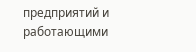предприятий и работающими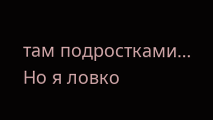там подростками… Но я ловко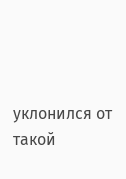уклонился от такой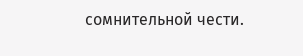сомнительной чести.